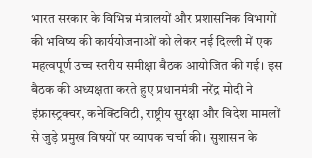भारत सरकार के विभिन्न मंत्रालयों और प्रशासनिक विभागों की भविष्य की कार्ययोजनाओं को लेकर नई दिल्ली में एक महत्वपूर्ण उच्च स्तरीय समीक्षा बैठक आयोजित की गई। इस बैठक की अध्यक्षता करते हुए प्रधानमंत्री नरेंद्र मोदी ने इंफ्रास्ट्रक्चर, कनेक्टिविटी, राष्ट्रीय सुरक्षा और विदेश मामलों से जुड़े प्रमुख विषयों पर व्यापक चर्चा की। सुशासन के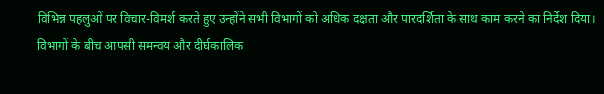विभिन्न पहलुओं पर विचार-विमर्श करते हुए उन्होंने सभी विभागों को अधिक दक्षता और पारदर्शिता के साथ काम करने का निर्देश दिया।
विभागों के बीच आपसी समन्वय और दीर्घकालिक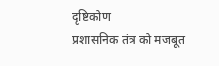दृष्टिकोण
प्रशासनिक तंत्र को मजबूत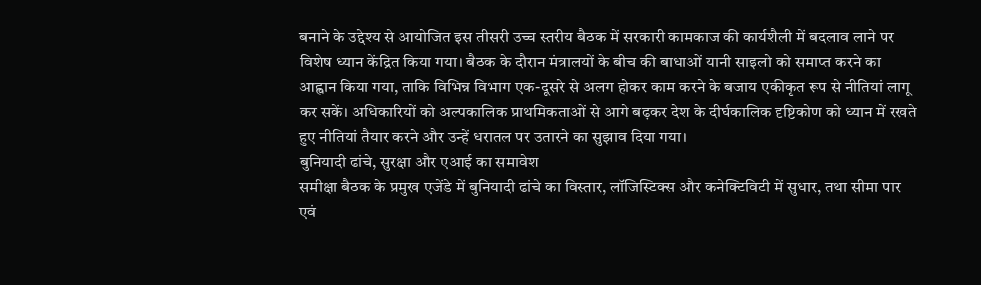बनाने के उद्देश्य से आयोजित इस तीसरी उच्च स्तरीय बैठक में सरकारी कामकाज की कार्यशैली में बदलाव लाने पर विशेष ध्यान केंद्रित किया गया। बैठक के दौरान मंत्रालयों के बीच की बाधाओं यानी साइलो को समाप्त करने का आह्वान किया गया, ताकि विभिन्न विभाग एक-दूसरे से अलग होकर काम करने के बजाय एकीकृत रूप से नीतियां लागू कर सकें। अधिकारियों को अल्पकालिक प्राथमिकताओं से आगे बढ़कर देश के दीर्घकालिक दृष्टिकोण को ध्यान में रखते हुए नीतियां तैयार करने और उन्हें धरातल पर उतारने का सुझाव दिया गया।
बुनियादी ढांचे, सुरक्षा और एआई का समावेश
समीक्षा बैठक के प्रमुख एजेंडे में बुनियादी ढांचे का विस्तार, लॉजिस्टिक्स और कनेक्टिविटी में सुधार, तथा सीमा पार एवं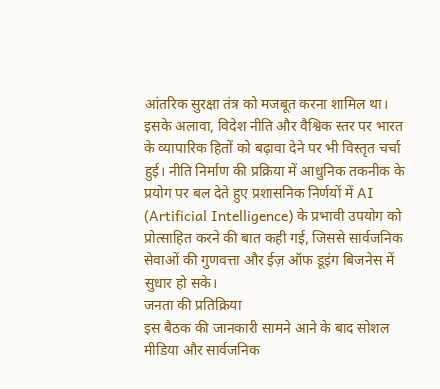आंतरिक सुरक्षा तंत्र को मजबूत करना शामिल था। इसके अलावा, विदेश नीति और वैश्विक स्तर पर भारत के व्यापारिक हितों को बढ़ावा देने पर भी विस्तृत चर्चा हुई। नीति निर्माण की प्रक्रिया में आधुनिक तकनीक के प्रयोग पर बल देते हुए प्रशासनिक निर्णयों में AI (Artificial Intelligence) के प्रभावी उपयोग को प्रोत्साहित करने की बात कही गई, जिससे सार्वजनिक सेवाओं की गुणवत्ता और ईज़ ऑफ डूइंग बिजनेस में सुधार हो सके।
जनता की प्रतिक्रिया
इस बैठक की जानकारी सामने आने के बाद सोशल मीडिया और सार्वजनिक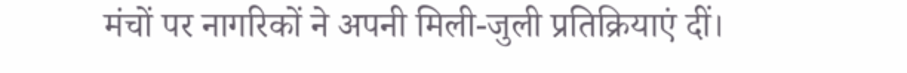मंचों पर नागरिकों ने अपनी मिली-जुली प्रतिक्रियाएं दीं।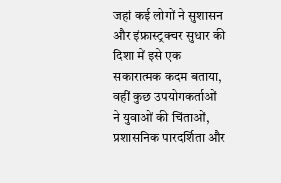जहां कई लोगों ने सुशासन और इंफ्रास्ट्रक्चर सुधार की दिशा में इसे एक सकारात्मक कदम बताया, वहीं कुछ उपयोगकर्ताओं ने युवाओं की चिंताओं, प्रशासनिक पारदर्शिता और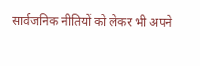सार्वजनिक नीतियों को लेकर भी अपने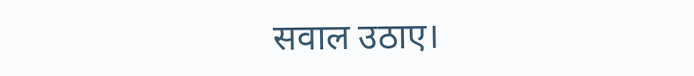सवाल उठाए।